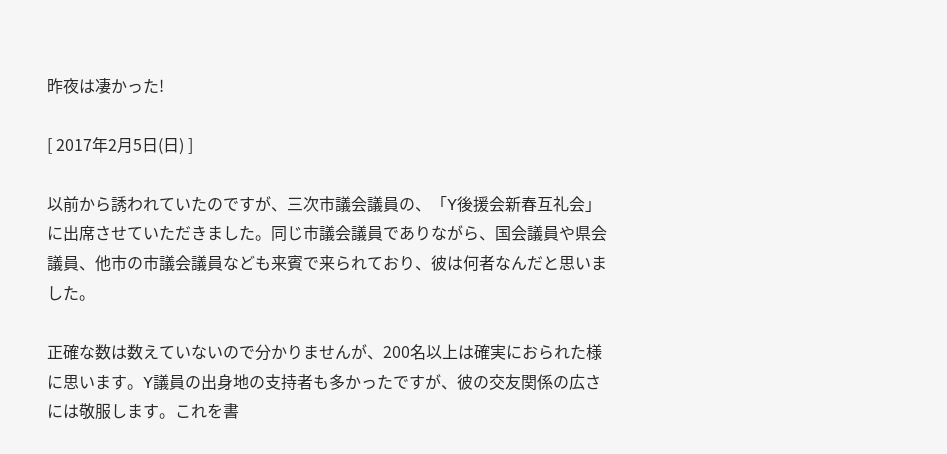昨夜は凄かった!

[ 2017年2月5日(日) ]

以前から誘われていたのですが、三次市議会議員の、「Y後援会新春互礼会」に出席させていただきました。同じ市議会議員でありながら、国会議員や県会議員、他市の市議会議員なども来賓で来られており、彼は何者なんだと思いました。

正確な数は数えていないので分かりませんが、200名以上は確実におられた様に思います。Y議員の出身地の支持者も多かったですが、彼の交友関係の広さには敬服します。これを書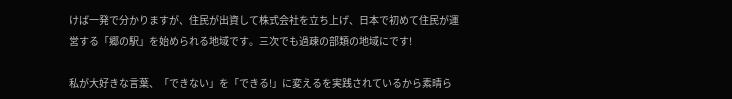けば一発で分かりますが、住民が出資して株式会社を立ち上げ、日本で初めて住民が運営する「郷の駅」を始められる地域です。三次でも過疎の部類の地域にです!

私が大好きな言葉、「できない」を「できる!」に変えるを実践されているから素晴ら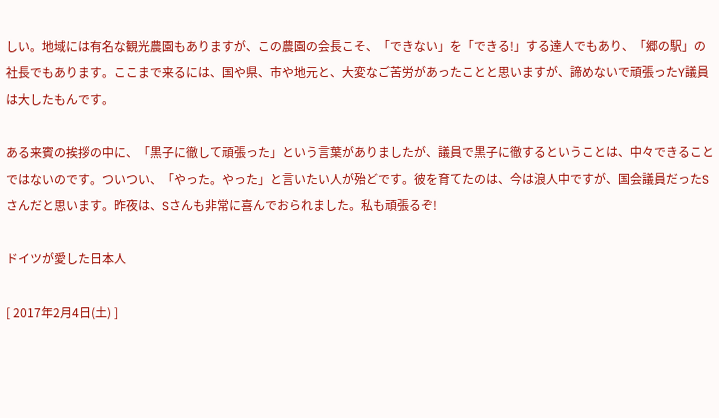しい。地域には有名な観光農園もありますが、この農園の会長こそ、「できない」を「できる!」する達人でもあり、「郷の駅」の社長でもあります。ここまで来るには、国や県、市や地元と、大変なご苦労があったことと思いますが、諦めないで頑張ったY議員は大したもんです。

ある来賓の挨拶の中に、「黒子に徹して頑張った」という言葉がありましたが、議員で黒子に徹するということは、中々できることではないのです。ついつい、「やった。やった」と言いたい人が殆どです。彼を育てたのは、今は浪人中ですが、国会議員だったSさんだと思います。昨夜は、Sさんも非常に喜んでおられました。私も頑張るぞ!

ドイツが愛した日本人

[ 2017年2月4日(土) ]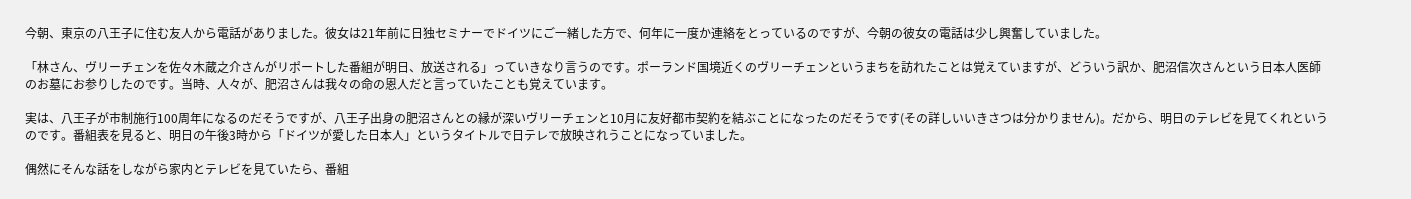今朝、東京の八王子に住む友人から電話がありました。彼女は21年前に日独セミナーでドイツにご一緒した方で、何年に一度か連絡をとっているのですが、今朝の彼女の電話は少し興奮していました。

「林さん、ヴリーチェンを佐々木蔵之介さんがリポートした番組が明日、放送される」っていきなり言うのです。ポーランド国境近くのヴリーチェンというまちを訪れたことは覚えていますが、どういう訳か、肥沼信次さんという日本人医師のお墓にお参りしたのです。当時、人々が、肥沼さんは我々の命の恩人だと言っていたことも覚えています。

実は、八王子が市制施行100周年になるのだそうですが、八王子出身の肥沼さんとの縁が深いヴリーチェンと10月に友好都市契約を結ぶことになったのだそうです(その詳しいいきさつは分かりません)。だから、明日のテレビを見てくれというのです。番組表を見ると、明日の午後3時から「ドイツが愛した日本人」というタイトルで日テレで放映されうことになっていました。

偶然にそんな話をしながら家内とテレビを見ていたら、番組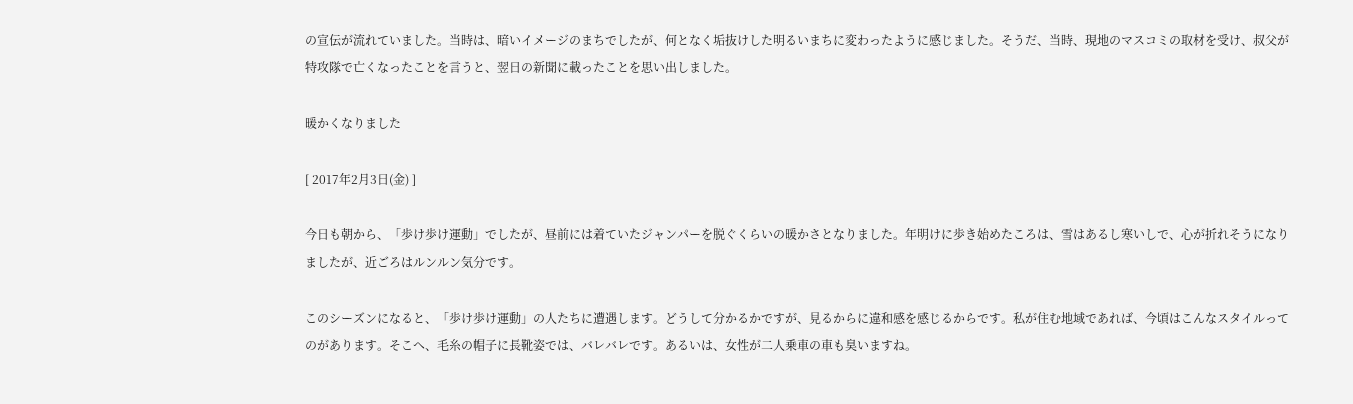の宣伝が流れていました。当時は、暗いイメージのまちでしたが、何となく垢抜けした明るいまちに変わったように感じました。そうだ、当時、現地のマスコミの取材を受け、叔父が特攻隊で亡くなったことを言うと、翌日の新聞に載ったことを思い出しました。

暖かくなりました

[ 2017年2月3日(金) ]

今日も朝から、「歩け歩け運動」でしたが、昼前には着ていたジャンパーを脱ぐくらいの暖かさとなりました。年明けに歩き始めたころは、雪はあるし寒いしで、心が折れそうになりましたが、近ごろはルンルン気分です。

このシーズンになると、「歩け歩け運動」の人たちに遭遇します。どうして分かるかですが、見るからに違和感を感じるからです。私が住む地域であれば、今頃はこんなスタイルってのがあります。そこへ、毛糸の帽子に長靴姿では、バレバレです。あるいは、女性が二人乗車の車も臭いますね。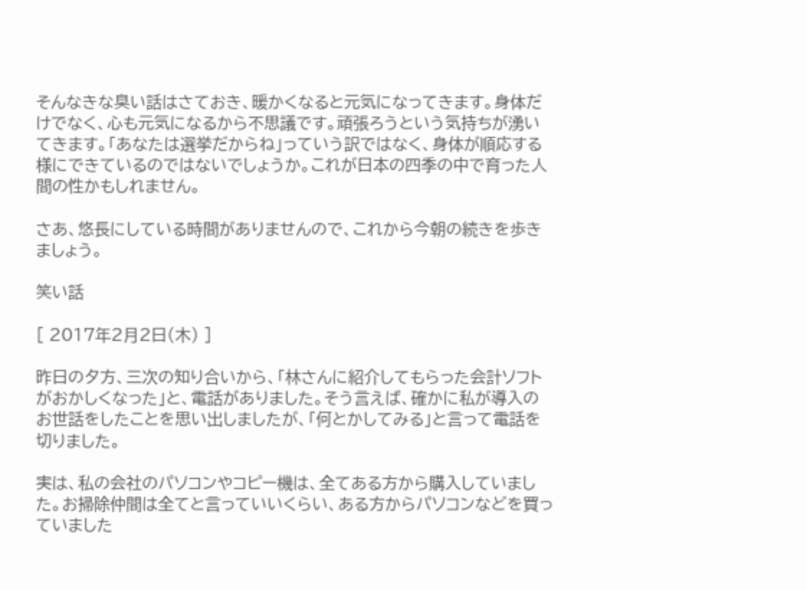そんなきな臭い話はさておき、暖かくなると元気になってきます。身体だけでなく、心も元気になるから不思議です。頑張ろうという気持ちが湧いてきます。「あなたは選挙だからね」っていう訳ではなく、身体が順応する様にできているのではないでしょうか。これが日本の四季の中で育った人間の性かもしれません。

さあ、悠長にしている時間がありませんので、これから今朝の続きを歩きましょう。

笑い話

[ 2017年2月2日(木) ]

昨日の夕方、三次の知り合いから、「林さんに紹介してもらった会計ソフトがおかしくなった」と、電話がありました。そう言えば、確かに私が導入のお世話をしたことを思い出しましたが、「何とかしてみる」と言って電話を切りました。

実は、私の会社のパソコンやコピー機は、全てある方から購入していました。お掃除仲間は全てと言っていいくらい、ある方からパソコンなどを買っていました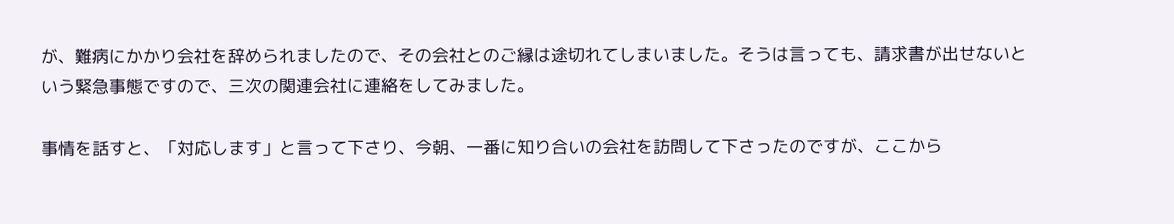が、難病にかかり会社を辞められましたので、その会社とのご縁は途切れてしまいました。そうは言っても、請求書が出せないという緊急事態ですので、三次の関連会社に連絡をしてみました。

事情を話すと、「対応します」と言って下さり、今朝、一番に知り合いの会社を訪問して下さったのですが、ここから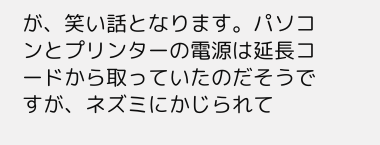が、笑い話となります。パソコンとプリンターの電源は延長コードから取っていたのだそうですが、ネズミにかじられて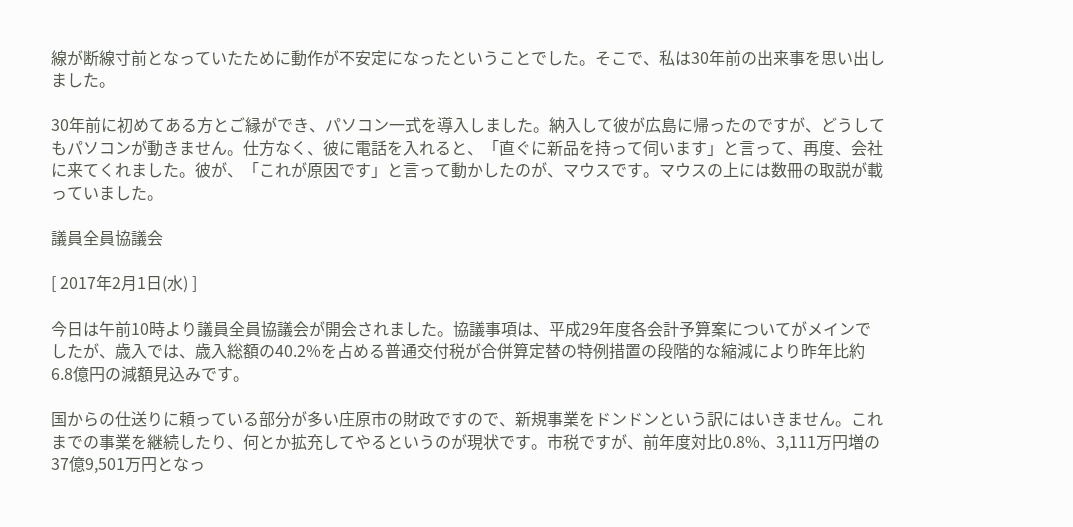線が断線寸前となっていたために動作が不安定になったということでした。そこで、私は30年前の出来事を思い出しました。

30年前に初めてある方とご縁ができ、パソコン一式を導入しました。納入して彼が広島に帰ったのですが、どうしてもパソコンが動きません。仕方なく、彼に電話を入れると、「直ぐに新品を持って伺います」と言って、再度、会社に来てくれました。彼が、「これが原因です」と言って動かしたのが、マウスです。マウスの上には数冊の取説が載っていました。

議員全員協議会

[ 2017年2月1日(水) ]

今日は午前10時より議員全員協議会が開会されました。協議事項は、平成29年度各会計予算案についてがメインでしたが、歳入では、歳入総額の40.2%を占める普通交付税が合併算定替の特例措置の段階的な縮減により昨年比約6.8億円の減額見込みです。

国からの仕送りに頼っている部分が多い庄原市の財政ですので、新規事業をドンドンという訳にはいきません。これまでの事業を継続したり、何とか拡充してやるというのが現状です。市税ですが、前年度対比0.8%、3,111万円増の37億9,501万円となっ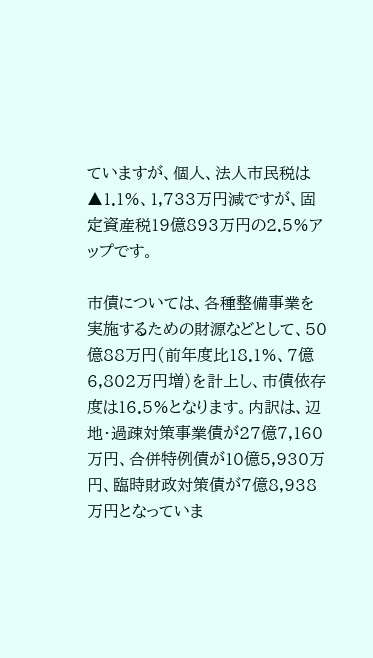ていますが、個人、法人市民税は▲1.1%、1,733万円減ですが、固定資産税19億893万円の2.5%アップです。

市債については、各種整備事業を実施するための財源などとして、50億88万円(前年度比18.1%、7億6,802万円増)を計上し、市債依存度は16.5%となります。内訳は、辺地・過疎対策事業債が27億7,160万円、合併特例債が10億5,930万円、臨時財政対策債が7億8,938万円となっていま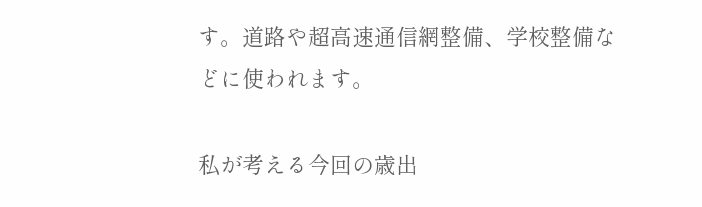す。道路や超高速通信網整備、学校整備などに使われます。

私が考える今回の歳出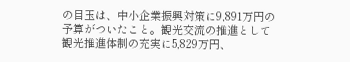の目玉は、中小企業振興対策に9,891万円の予算がついたこと。観光交流の推進として観光推進体制の充実に5,829万円、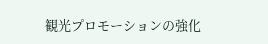観光プロモーションの強化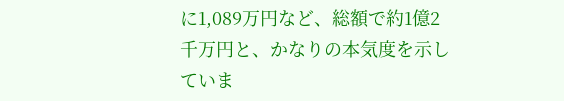に1,089万円など、総額で約1億2千万円と、かなりの本気度を示していま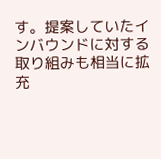す。提案していたインバウンドに対する取り組みも相当に拡充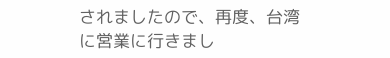されましたので、再度、台湾に営業に行きまし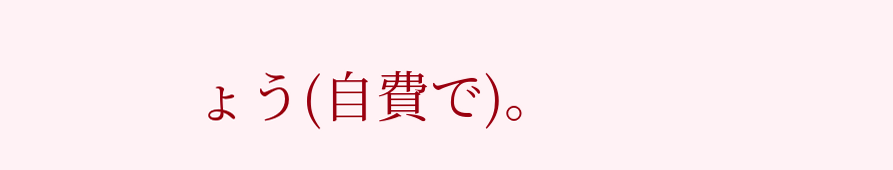ょう(自費で)。